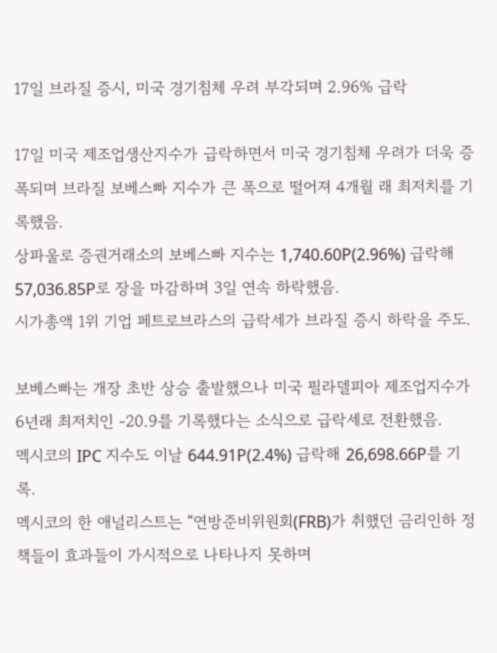17일 브라질 증시, 미국 경기침체 우려 부각되며 2.96% 급락

17일 미국 제조업생산지수가 급락하면서 미국 경기침체 우려가 더욱 증폭되며 브라질 보베스빠 지수가 큰 폭으로 떨어져 4개월 래 최저치를 기록했음.
상파울로 증권거래소의 보베스빠 지수는 1,740.60P(2.96%) 급락해 57,036.85P로 장을 마감하며 3일 연속 하락했음.
시가총액 1위 기업 페트로브라스의 급락세가 브라질 증시 하락을 주도.

보베스빠는 개장 초반 상승 출발했으나 미국 필라델피아 제조업지수가 6년래 최저치인 -20.9를 기록했다는 소식으로 급락세로 전환했음.
멕시코의 IPC 지수도 이날 644.91P(2.4%) 급락해 26,698.66P를 기록.
멕시코의 한 애널리스트는 “연방준비위원회(FRB)가 취했던 금리인하 정책들이 효과들이 가시적으로 나타나지 못하며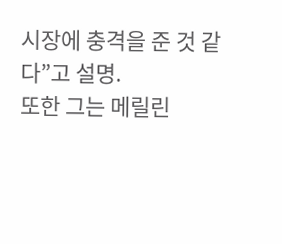시장에 충격을 준 것 같다”고 설명.
또한 그는 메릴린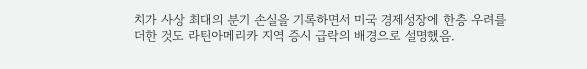치가 사상 최대의 분기 손실을 기록하면서 미국 경제성장에 한층 우려를 더한 것도 라틴아메리카 지역 증시 급락의 배경으로 설명했음.